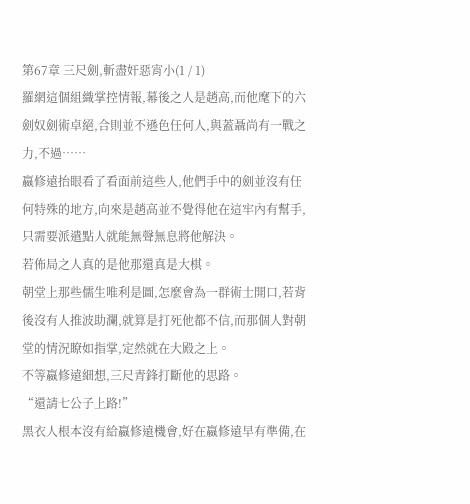第67章 三尺劍,斬盡奸惡宵小(1 / 1)
羅網這個組織掌控情報,幕後之人是趙高,而他麾下的六劍奴劍術卓絕,合則並不遜色任何人,與蓋聶尚有一戰之力,不過……
嬴修遠抬眼看了看面前這些人,他們手中的劍並沒有任何特殊的地方,向來是趙高並不覺得他在這牢內有幫手,只需要派遣點人就能無聲無息將他解決。
若佈局之人真的是他那還真是大棋。
朝堂上那些儒生唯利是圖,怎麼會為一群術士開口,若背後沒有人推波助瀾,就算是打死他都不信,而那個人對朝堂的情況瞭如指掌,定然就在大殿之上。
不等嬴修遠細想,三尺青鋒打斷他的思路。
“還請七公子上路!”
黑衣人根本沒有給嬴修遠機會,好在嬴修遠早有準備,在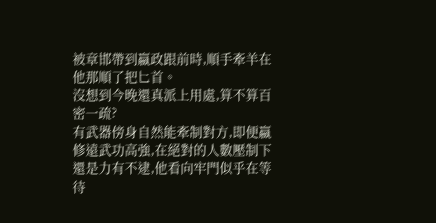被章邯帶到嬴政跟前時,順手牽羊在他那順了把匕首。
沒想到今晚還真派上用處,算不算百密一疏?
有武器傍身自然能牽制對方,即便嬴修遠武功高強,在絕對的人數壓制下還是力有不逮,他看向牢門似乎在等待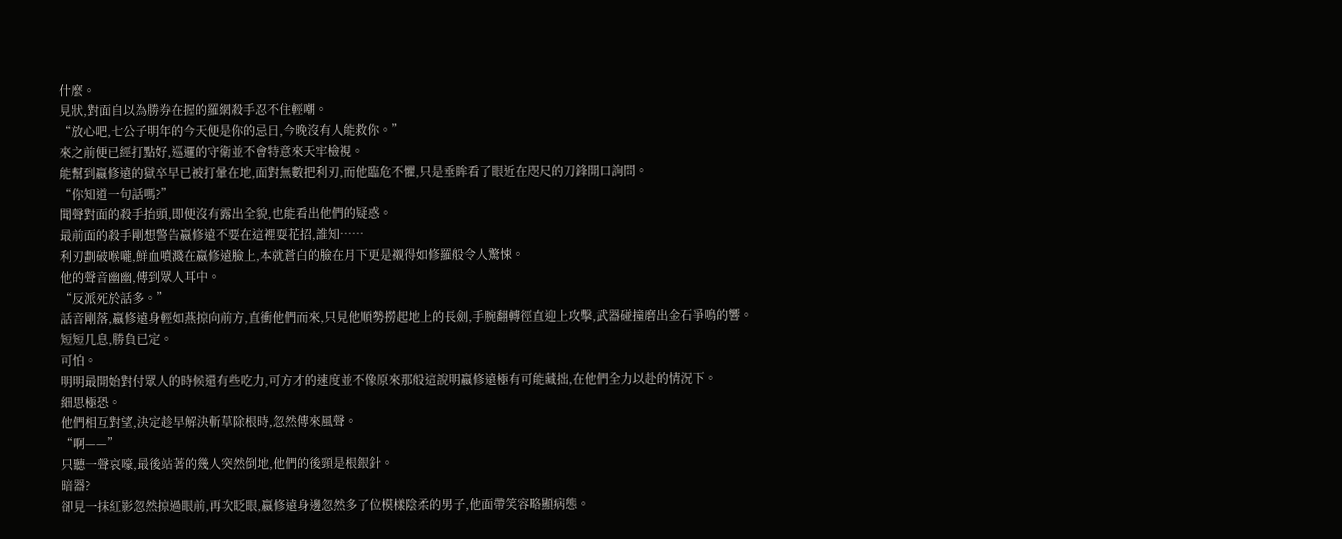什麼。
見狀,對面自以為勝券在握的羅網殺手忍不住輕嘲。
“放心吧,七公子明年的今天便是你的忌日,今晚沒有人能救你。”
來之前便已經打點好,巡邏的守衛並不會特意來天牢檢視。
能幫到嬴修遠的獄卒早已被打暈在地,面對無數把利刃,而他臨危不懼,只是垂眸看了眼近在咫尺的刀鋒開口詢問。
“你知道一句話嗎?”
聞聲對面的殺手抬頭,即便沒有露出全貌,也能看出他們的疑惑。
最前面的殺手剛想警告嬴修遠不要在這裡耍花招,誰知……
利刃劃破喉嚨,鮮血噴濺在嬴修遠臉上,本就蒼白的臉在月下更是襯得如修羅般令人驚悚。
他的聲音幽幽,傳到眾人耳中。
“反派死於話多。”
話音剛落,嬴修遠身輕如燕掠向前方,直衝他們而來,只見他順勢撈起地上的長劍,手腕翻轉徑直迎上攻擊,武器碰撞磨出金石爭鳴的響。
短短几息,勝負已定。
可怕。
明明最開始對付眾人的時候還有些吃力,可方才的速度並不像原來那般這說明嬴修遠極有可能藏拙,在他們全力以赴的情況下。
細思極恐。
他們相互對望,決定趁早解決斬草除根時,忽然傳來風聲。
“啊——”
只聽一聲哀嚎,最後站著的幾人突然倒地,他們的後頸是根銀針。
暗器?
卻見一抹紅影忽然掠過眼前,再次眨眼,嬴修遠身邊忽然多了位模樣陰柔的男子,他面帶笑容略顯病態。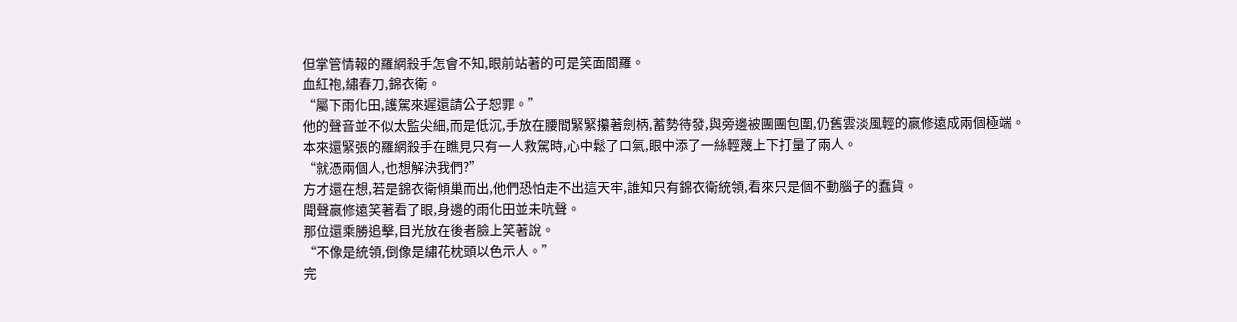但掌管情報的羅網殺手怎會不知,眼前站著的可是笑面閻羅。
血紅袍,繡春刀,錦衣衛。
“屬下雨化田,護駕來遲還請公子恕罪。”
他的聲音並不似太監尖細,而是低沉,手放在腰間緊緊攥著劍柄,蓄勢待發,與旁邊被團團包圍,仍舊雲淡風輕的嬴修遠成兩個極端。
本來還緊張的羅網殺手在瞧見只有一人救駕時,心中鬆了口氣,眼中添了一絲輕蔑上下打量了兩人。
“就憑兩個人,也想解決我們?”
方才還在想,若是錦衣衛傾巢而出,他們恐怕走不出這天牢,誰知只有錦衣衛統領,看來只是個不動腦子的蠢貨。
聞聲嬴修遠笑著看了眼,身邊的雨化田並未吭聲。
那位還乘勝追擊,目光放在後者臉上笑著說。
“不像是統領,倒像是繡花枕頭以色示人。”
完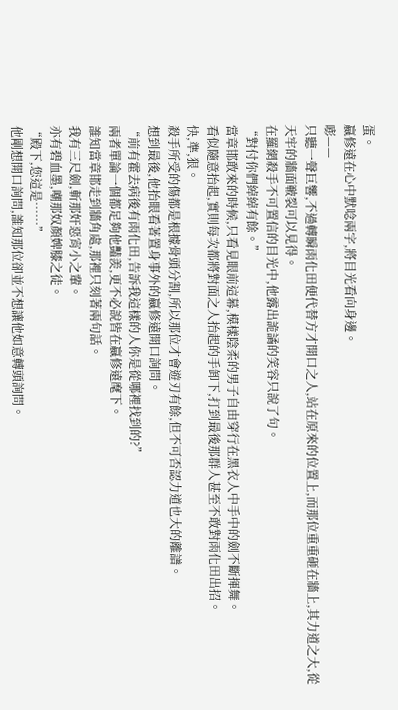蛋。
嬴修遠在心中默唸兩字,將目光看向身邊。
嘭——
只聽一聲巨響,不過轉瞬雨化田便代替方才開口之人,站在原來的位置上,而那位重重砸在牆上,其力道之大,從天牢的牆面皸裂可以見得。
在羅網殺手不可置信的目光中,他露出詭譎的笑容只說了句。
“對付你們綽綽有餘。”
當章邯敢來的時候,只看見眼前這幕,模樣陰柔的男子自由穿行在黑衣人中手中的劍不斷揮舞。
看似隨意抬起,實則每次都將對面之人抬起的手卸下,打到最後那群人甚至不敢對雨化田出招。
快,準,狠。
殺手所受的傷都是根據骨頭分割,所以那位才會遊刃有餘,但不可否認力道也大的離譜。
想到最後,他抬眼看著置身事外的嬴修遠開口詢問。
“前有霍去病後有雨化田,告訴我這樣的人你是從哪裡找到的?”
兩者單論一個都足夠他豔羨,更不必說皆在嬴修遠麾下。
誰知當章邯走到牆角處,那裡只刻著兩句話。
我有三尺劍,斬那奸惡宵小之輩。
亦有碧血墨,嘲那奴顏婢膝之徒。
“殿下,您這是……”
他剛想開口詢問,誰知那位卻並不想讓他如意轉頭詢問。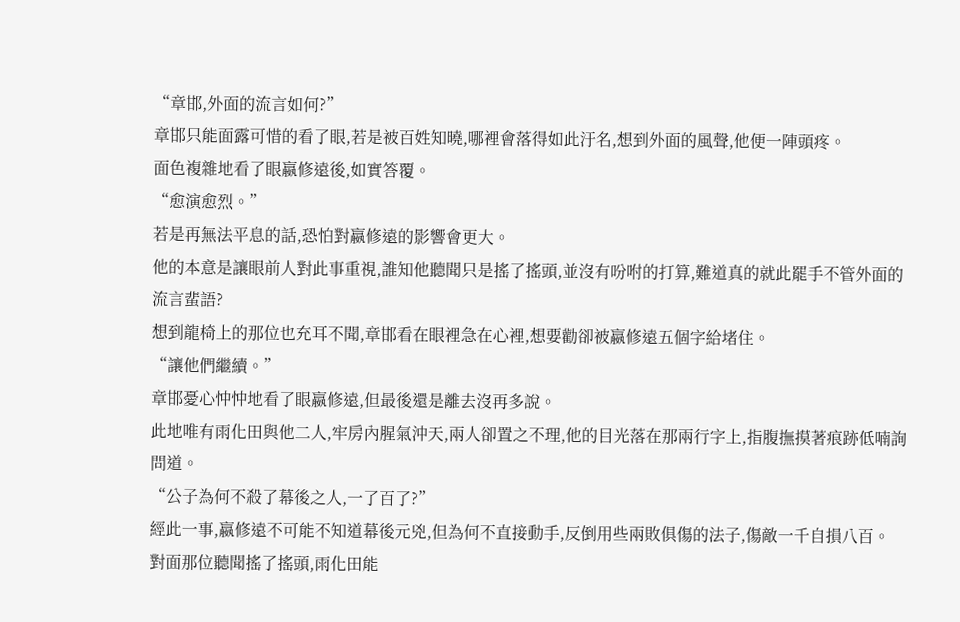“章邯,外面的流言如何?”
章邯只能面露可惜的看了眼,若是被百姓知曉,哪裡會落得如此汙名,想到外面的風聲,他便一陣頭疼。
面色複雜地看了眼嬴修遠後,如實答覆。
“愈演愈烈。”
若是再無法平息的話,恐怕對嬴修遠的影響會更大。
他的本意是讓眼前人對此事重視,誰知他聽聞只是搖了搖頭,並沒有吩咐的打算,難道真的就此罷手不管外面的流言蜚語?
想到龍椅上的那位也充耳不聞,章邯看在眼裡急在心裡,想要勸卻被嬴修遠五個字給堵住。
“讓他們繼續。”
章邯憂心忡忡地看了眼嬴修遠,但最後還是離去沒再多說。
此地唯有雨化田與他二人,牢房內腥氣沖天,兩人卻置之不理,他的目光落在那兩行字上,指腹撫摸著痕跡低喃詢問道。
“公子為何不殺了幕後之人,一了百了?”
經此一事,嬴修遠不可能不知道幕後元兇,但為何不直接動手,反倒用些兩敗俱傷的法子,傷敵一千自損八百。
對面那位聽聞搖了搖頭,雨化田能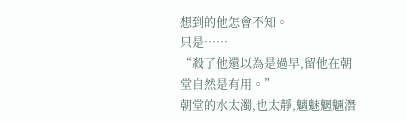想到的他怎會不知。
只是……
“殺了他還以為是過早,留他在朝堂自然是有用。”
朝堂的水太濁,也太靜,魑魅魍魎潛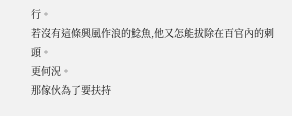行。
若沒有這條興風作浪的鯰魚,他又怎能拔除在百官內的刺頭。
更何況。
那傢伙為了要扶持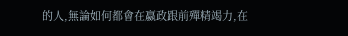的人,無論如何都會在嬴政跟前殫精竭力,在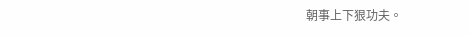朝事上下狠功夫。